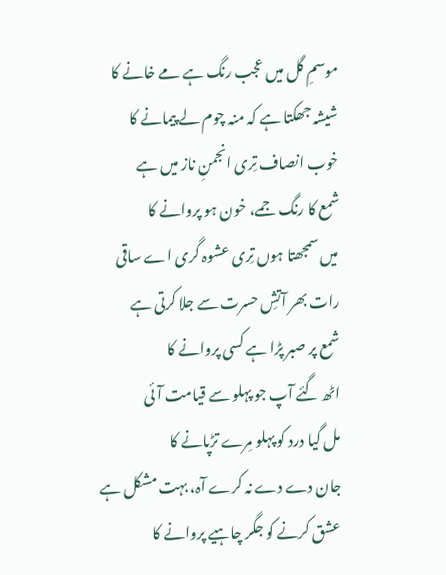موسمِ گل میں عجب رنگ ہے مے خانے کا
شیشہ جھکتا ہے کہ منہ چوم لے پیمانے کا
خوب انصاف تِری انجمنِ ناز میں ہے
شمع کا رنگ جمے، خون ہو پروانے کا
میں سمجھتا ہوں تِری عشوہ گری اے ساقی
رات بھر آتشِ حسرت سے جلا کرتی ہے
شمع پر صبر پڑا ہے کسی پروانے کا
اٹھ گئے آپ جو پہلو سے قیامت آئی
مل گیا درد کو پہلو مِرے تڑپانے کا
جان دے دے نہ کرے آہ، بہت مشکل ہے
عشق کرنے کو جگر چاہیے پروانے کا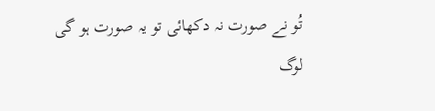تُو نے صورت نہ دکھائی تو یہ صورت ہو گی
لوگ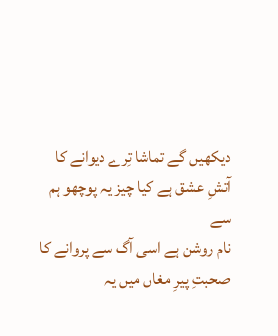دیکھیں گے تماشا تِرے دیوانے کا
آتشِ عشق ہے کیا چیز یہ پوچھو ہم سے
نام روشن ہے اسی آگ سے پروانے کا
صحبتِ پیرِ مغاں میں یہ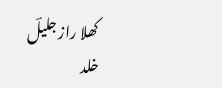کھلا راز جلیلؔ
خلد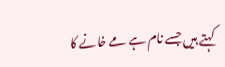کہتے ہیں جسے نام ہے مے خانے کا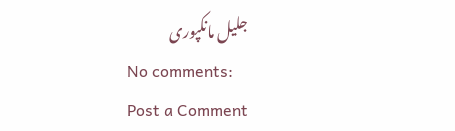جلیل مانکپوری
No comments:
Post a Comment